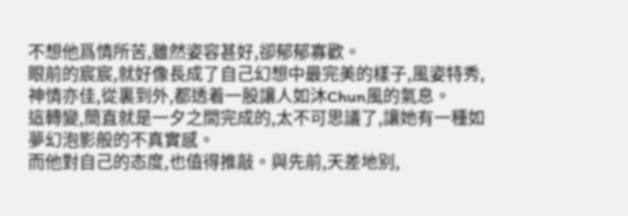不想他爲情所苦,雖然姿容甚好,卻郁郁寡歡。
眼前的宸宸,就好像長成了自己幻想中最完美的樣子,風姿特秀,神情亦佳,從裏到外,都透着一股讓人如沐Chun風的氣息。
這轉變,簡直就是一夕之間完成的,太不可思議了,讓她有一種如夢幻泡影般的不真實感。
而他對自己的态度,也值得推敲。與先前,天差地别,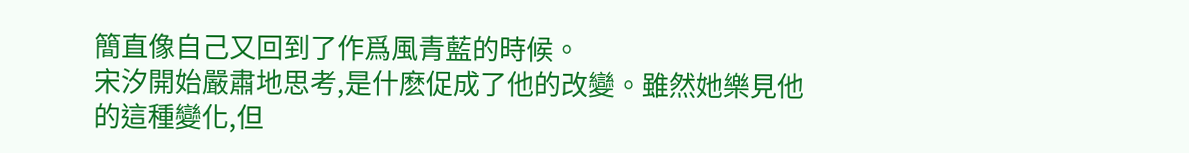簡直像自己又回到了作爲風青藍的時候。
宋汐開始嚴肅地思考,是什麽促成了他的改變。雖然她樂見他的這種變化,但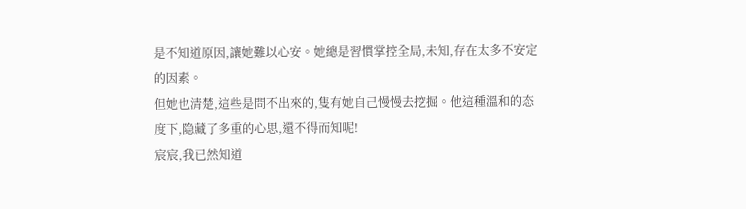是不知道原因,讓她難以心安。她總是習慣掌控全局,未知,存在太多不安定的因素。
但她也清楚,這些是問不出來的,隻有她自己慢慢去挖掘。他這種溫和的态度下,隐藏了多重的心思,還不得而知呢!
宸宸,我已然知道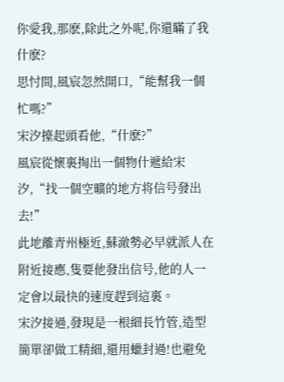你愛我,那麽,除此之外呢,你還瞞了我什麽?
思忖間,風宸忽然開口,“能幫我一個忙嗎?”
宋汐擡起頭看他,“什麽?”
風宸從懷裏掏出一個物什遞給宋汐,“找一個空曠的地方将信号發出去!”
此地離青州極近,蘇澈勢必早就派人在附近接應,隻要他發出信号,他的人一定會以最快的速度趕到這裏。
宋汐接過,發現是一根細長竹管,造型簡單卻做工精細,還用蠟封過!也避免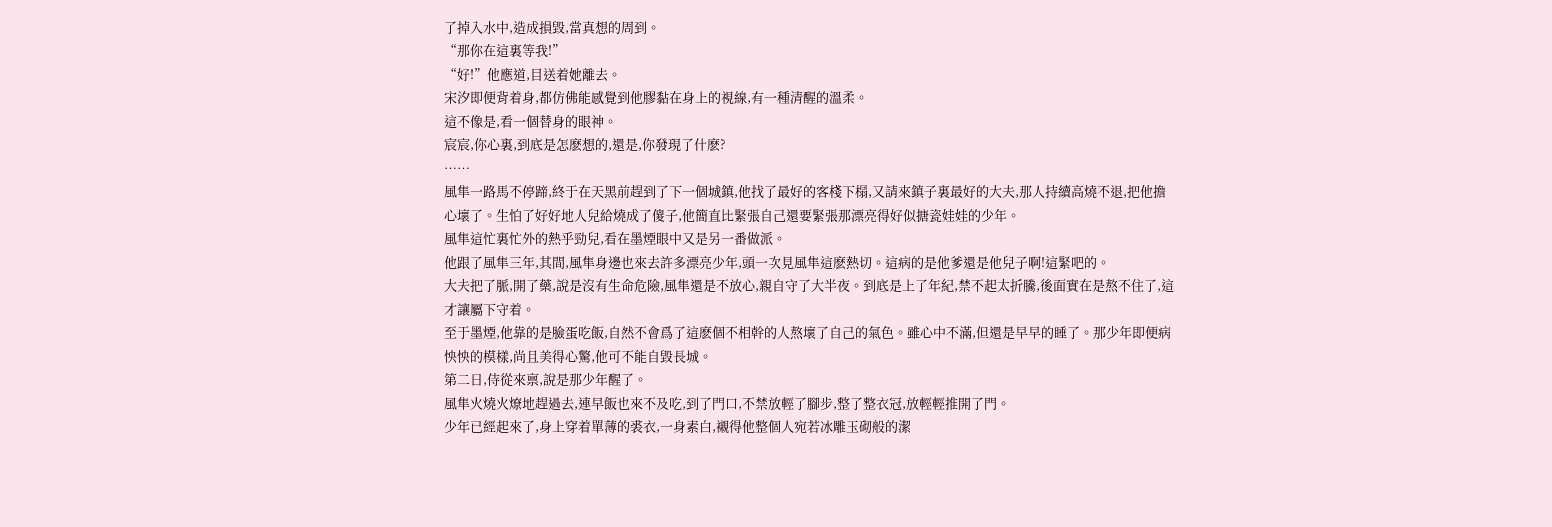了掉入水中,造成損毀,當真想的周到。
“那你在這裏等我!”
“好!”他應道,目送着她離去。
宋汐即便背着身,都仿佛能感覺到他膠黏在身上的視線,有一種清醒的溫柔。
這不像是,看一個替身的眼神。
宸宸,你心裏,到底是怎麽想的,還是,你發現了什麽?
……
風隼一路馬不停蹄,終于在天黑前趕到了下一個城鎮,他找了最好的客棧下榻,又請來鎮子裏最好的大夫,那人持續高燒不退,把他擔心壞了。生怕了好好地人兒給燒成了傻子,他簡直比緊張自己還要緊張那漂亮得好似搪瓷娃娃的少年。
風隼這忙裏忙外的熱乎勁兒,看在墨煙眼中又是另一番做派。
他跟了風隼三年,其間,風隼身邊也來去許多漂亮少年,頭一次見風隼這麽熱切。這病的是他爹還是他兒子啊!這緊吧的。
大夫把了脈,開了藥,說是沒有生命危險,風隼還是不放心,親自守了大半夜。到底是上了年紀,禁不起太折騰,後面實在是熬不住了,這才讓屬下守着。
至于墨煙,他靠的是臉蛋吃飯,自然不會爲了這麽個不相幹的人熬壞了自己的氣色。雖心中不滿,但還是早早的睡了。那少年即便病怏怏的模樣,尚且美得心驚,他可不能自毀長城。
第二日,侍從來禀,說是那少年醒了。
風隼火燒火燎地趕過去,連早飯也來不及吃,到了門口,不禁放輕了腳步,整了整衣冠,放輕輕推開了門。
少年已經起來了,身上穿着單薄的裘衣,一身素白,襯得他整個人宛若冰雕玉砌般的潔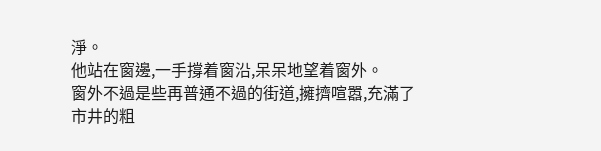淨。
他站在窗邊,一手撐着窗沿,呆呆地望着窗外。
窗外不過是些再普通不過的街道,擁擠喧嚣,充滿了市井的粗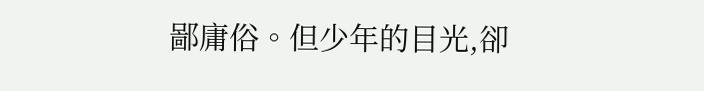鄙庸俗。但少年的目光,卻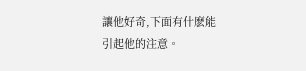讓他好奇,下面有什麽能引起他的注意。